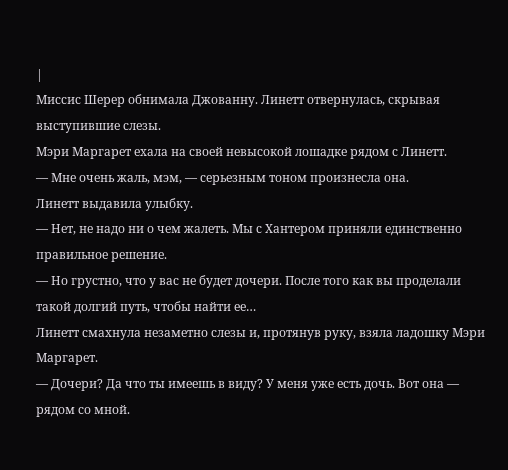|
Миссис Шерер обнимала Джованну. Линетт отвернулась, скрывая выступившие слезы.
Мэри Маргарет ехала на своей невысокой лошадке рядом с Линетт.
— Мне очень жаль, мэм, — серьезным тоном произнесла она.
Линетт выдавила улыбку.
— Нет, не надо ни о чем жалеть. Мы с Хантером приняли единственно правильное решение.
— Но грустно, что у вас не будет дочери. После того как вы проделали такой долгий путь, чтобы найти ее…
Линетт смахнула незаметно слезы и, протянув руку, взяла ладошку Мэри Маргарет.
— Дочери? Да что ты имеешь в виду? У меня уже есть дочь. Вот она — рядом со мной.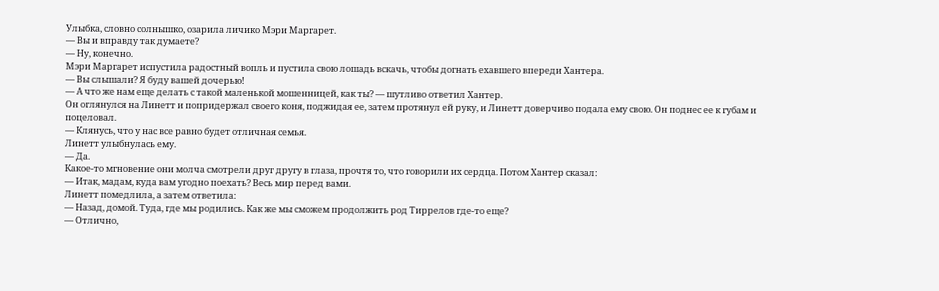Улыбка, словно солнышко, озарила личико Мэри Маргарет.
— Вы и вправду так думаете?
— Ну, конечно.
Мэри Маргарет испустила радостный вопль и пустила свою лошадь вскачь, чтобы догнать ехавшего впереди Хантера.
— Вы слышали? Я буду вашей дочерью!
— А что же нам еще делать с такой маленькой мошенницей, как ты? — шутливо ответил Хантер.
Он оглянулся на Линетт и попридержал своего коня, поджидая ее, затем протянул ей руку, и Линетт доверчиво подала ему свою. Он поднес ее к губам и поцеловал.
— Клянусь, что у нас все равно будет отличная семья.
Линетт улыбнулась ему.
— Да.
Какое-то мгновение они молча смотрели друг другу в глаза, прочтя то, что говорили их сердца. Потом Хантер сказал:
— Итак, мадам, куда вам угодно поехать? Весь мир перед вами.
Линетт помедлила, а затем ответила:
— Назад, домой. Туда, где мы родились. Как же мы сможем продолжить род Тиррелов где-то еще?
— Отлично,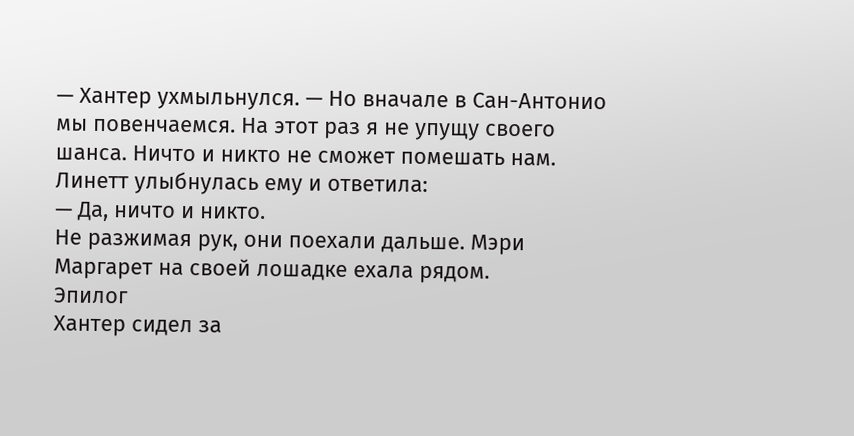— Хантер ухмыльнулся. — Но вначале в Сан-Антонио мы повенчаемся. На этот раз я не упущу своего шанса. Ничто и никто не сможет помешать нам.
Линетт улыбнулась ему и ответила:
— Да, ничто и никто.
Не разжимая рук, они поехали дальше. Мэри Маргарет на своей лошадке ехала рядом.
Эпилог
Хантер сидел за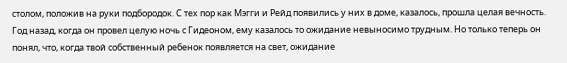столом, положив на руки подбородок. С тех пор как Мэгги и Рейд появились у них в доме, казалось, прошла целая вечность. Год назад, когда он провел целую ночь с Гидеоном, ему казалось то ожидание невыносимо трудным. Но только теперь он понял, что, когда твой собственный ребенок появляется на свет, ожидание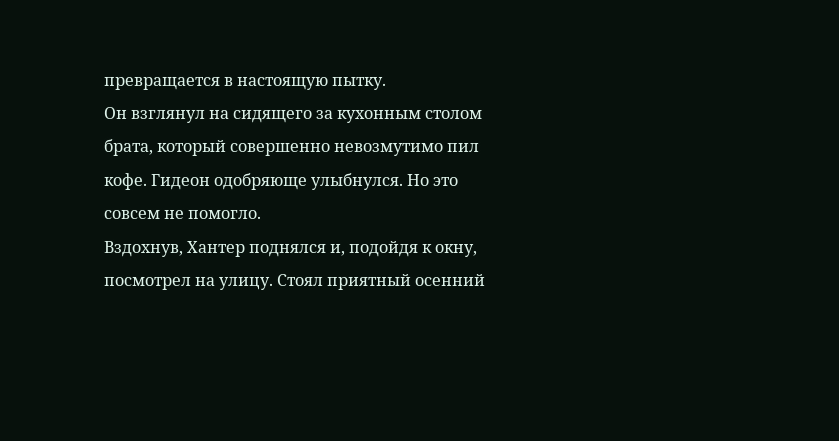превращается в настоящую пытку.
Он взглянул на сидящего за кухонным столом брата, который совершенно невозмутимо пил кофе. Гидеон одобряюще улыбнулся. Но это совсем не помогло.
Вздохнув, Хантер поднялся и, подойдя к окну, посмотрел на улицу. Стоял приятный осенний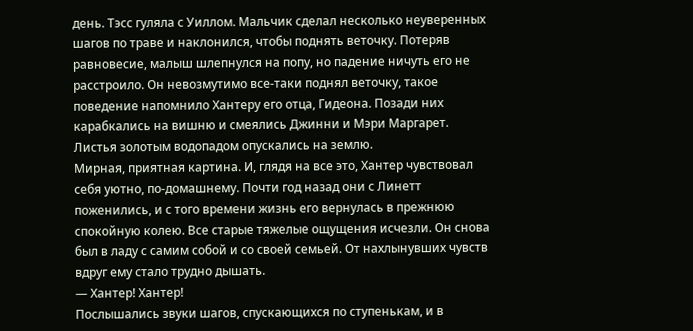день. Тэсс гуляла с Уиллом. Мальчик сделал несколько неуверенных шагов по траве и наклонился, чтобы поднять веточку. Потеряв равновесие, малыш шлепнулся на попу, но падение ничуть его не расстроило. Он невозмутимо все-таки поднял веточку, такое поведение напомнило Хантеру его отца, Гидеона. Позади них карабкались на вишню и смеялись Джинни и Мэри Маргарет. Листья золотым водопадом опускались на землю.
Мирная, приятная картина. И, глядя на все это, Хантер чувствовал себя уютно, по-домашнему. Почти год назад они с Линетт поженились, и с того времени жизнь его вернулась в прежнюю спокойную колею. Все старые тяжелые ощущения исчезли. Он снова был в ладу с самим собой и со своей семьей. От нахлынувших чувств вдруг ему стало трудно дышать.
— Хантер! Хантер!
Послышались звуки шагов, спускающихся по ступенькам, и в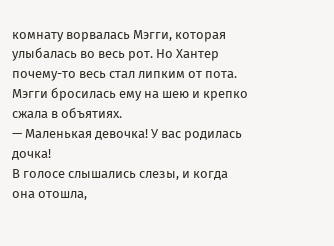комнату ворвалась Мэгги, которая улыбалась во весь рот. Но Хантер почему-то весь стал липким от пота.
Мэгги бросилась ему на шею и крепко сжала в объятиях.
— Маленькая девочка! У вас родилась дочка!
В голосе слышались слезы, и когда она отошла,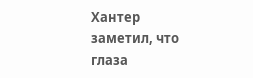Хантер заметил, что глаза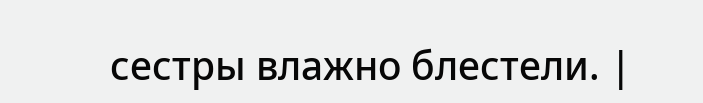сестры влажно блестели. |